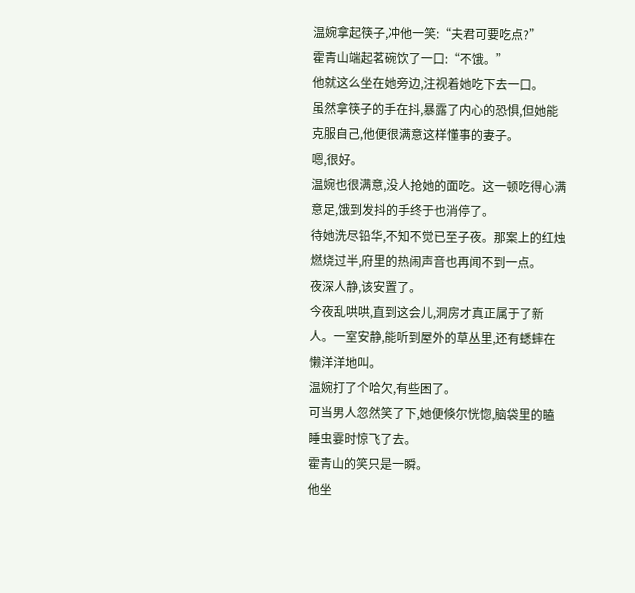温婉拿起筷子,冲他一笑:“夫君可要吃点?”
霍青山端起茗碗饮了一口:“不饿。”
他就这么坐在她旁边,注视着她吃下去一口。
虽然拿筷子的手在抖,暴露了内心的恐惧,但她能克服自己,他便很满意这样懂事的妻子。
嗯,很好。
温婉也很满意,没人抢她的面吃。这一顿吃得心满意足,饿到发抖的手终于也消停了。
待她洗尽铅华,不知不觉已至子夜。那案上的红烛燃烧过半,府里的热闹声音也再闻不到一点。
夜深人静,该安置了。
今夜乱哄哄,直到这会儿,洞房才真正属于了新人。一室安静,能听到屋外的草丛里,还有蟋蟀在懒洋洋地叫。
温婉打了个哈欠,有些困了。
可当男人忽然笑了下,她便倏尔恍惚,脑袋里的瞌睡虫霎时惊飞了去。
霍青山的笑只是一瞬。
他坐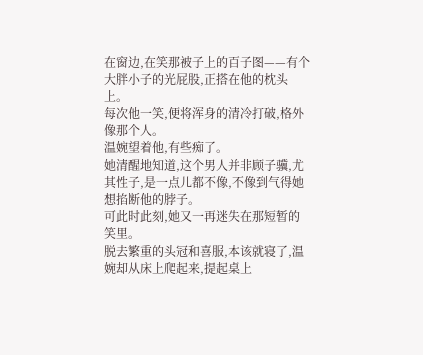在窗边,在笑那被子上的百子图——有个大胖小子的光屁股,正搭在他的枕头上。
每次他一笑,便将浑身的清冷打破,格外像那个人。
温婉望着他,有些痴了。
她清醒地知道,这个男人并非顾子骥,尤其性子,是一点儿都不像,不像到气得她想掐断他的脖子。
可此时此刻,她又一再迷失在那短暂的笑里。
脱去繁重的头冠和喜服,本该就寝了,温婉却从床上爬起来,提起桌上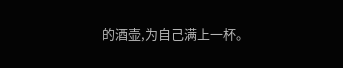的酒壶,为自己满上一杯。